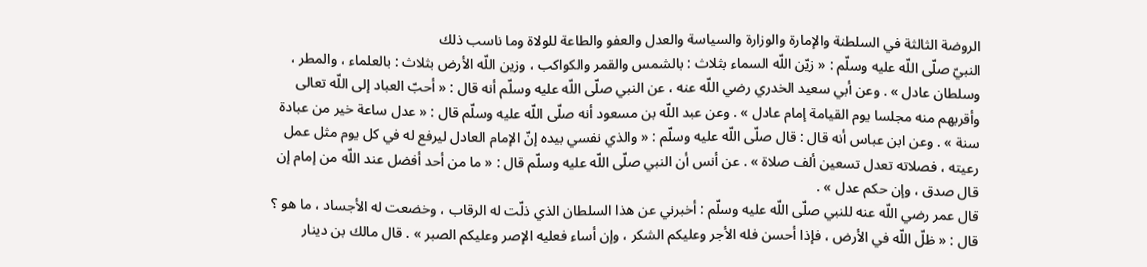الروضة الثالثة في السلطنة والإمارة والوزارة والسياسة والعدل والعفو والطاعة للولاة وما ناسب ذلك
النبيّ صلّى اللّه عليه وسلّم : « زيّن اللّه السماء بثلاث : بالشمس والقمر والكواكب ، وزين اللّه الأرض بثلاث : بالعلماء ، والمطر ، وسلطان عادل » . وعن أبي سعيد الخدري رضي اللّه عنه ، عن النبي صلّى اللّه عليه وسلّم أنه قال : « أحبّ العباد إلى اللّه تعالى وأقربهم منه مجلسا يوم القيامة إمام عادل » . وعن عبد اللّه بن مسعود أنه صلّى اللّه عليه وسلّم قال : « عدل ساعة خير من عبادة سنة » . وعن ابن عباس أنه قال : قال صلّى اللّه عليه وسلّم : « والذي نفسي بيده إنّ الإمام العادل ليرفع له في كل يوم مثل عمل رعيته ، فصلاته تعدل تسعين ألف صلاة » . عن أنس أن النبي صلّى اللّه عليه وسلّم قال : « ما من أحد أفضل عند اللّه من إمام إن قال صدق ، وإن حكم عدل » .
قال عمر رضي اللّه عنه للنبي صلّى اللّه عليه وسلّم : أخبرني عن هذا السلطان الذي ذلّت له الرقاب ، وخضعت له الأجساد ، ما هو ؟ قال : « ظلّ اللّه في الأرض ، فإذا أحسن فله الأجر وعليكم الشكر ، وإن أساء فعليه الإصر وعليكم الصبر » . قال مالك بن دينار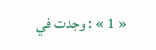« 1 » : وجدت في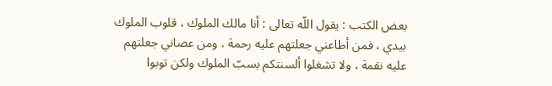بعض الكتب : يقول اللّه تعالى : أنا مالك الملوك ، قلوب الملوك بيدي ، فمن أطاعني جعلتهم عليه رحمة ، ومن عصاني جعلتهم عليه نقمة ، ولا تشغلوا ألسنتكم بسبّ الملوك ولكن توبوا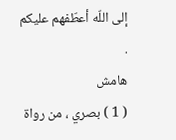إلى اللّه أعطّفهم عليكم .
هامش
( 1 ) بصري ، من رواة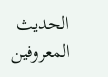الحديث المعروفين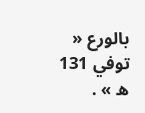بالورع « توفي 131 ه » .